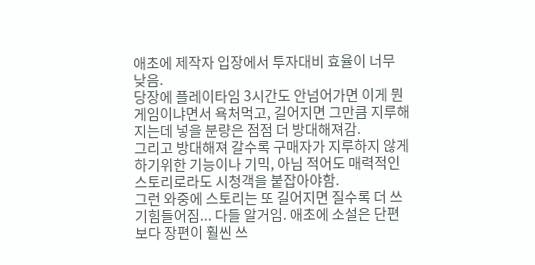애초에 제작자 입장에서 투자대비 효율이 너무 낮음.
당장에 플레이타임 3시간도 안넘어가면 이게 뭔 게임이냐면서 욕처먹고, 길어지면 그만큼 지루해지는데 넣을 분량은 점점 더 방대해져감.
그리고 방대해져 갈수록 구매자가 지루하지 않게 하기위한 기능이나 기믹, 아님 적어도 매력적인 스토리로라도 시청객을 붙잡아야함.
그런 와중에 스토리는 또 길어지면 질수록 더 쓰기힘들어짐... 다들 알거임. 애초에 소설은 단편보다 장편이 훨씬 쓰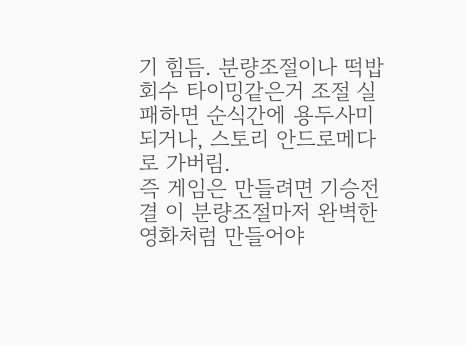기 힘듬. 분량조절이나 떡밥 회수 타이밍같은거 조절 실패하면 순식간에 용두사미되거나, 스토리 안드로메다로 가버림.
즉 게임은 만들려면 기승전결 이 분량조절마저 완벽한 영화처럼 만들어야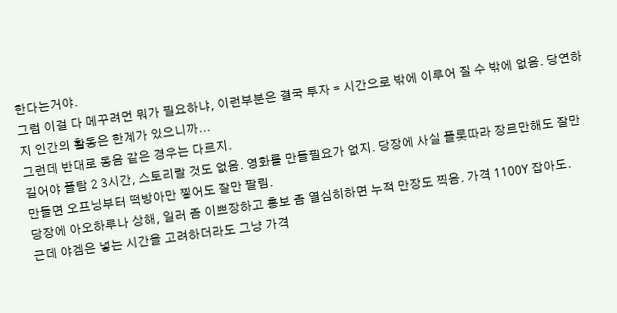한다는거야.
그럼 이걸 다 메꾸려먼 뭐가 필요하냐, 이런부분은 결국 투자 = 시간으로 밖에 이루어 질 수 밖에 없음. 당연하지 인간의 활동은 한계가 있으니까...
그런데 반대로 동음 같은 경우는 다르지.
길어야 플탐 2 3시간, 스토리랄 것도 없음. 영화를 만들필요가 없지. 당장에 사실 플롯따라 장르만해도 잘만 만들면 오프닝부터 떡방아만 찧어도 잘만 팔림.
당장에 아오하루나 상해, 일러 좀 이쁘장하고 홍보 좀 열심히하면 누적 만장도 찍음. 가격 1100Y 잡아도.
근데 야겜은 넣는 시간을 고려하더라도 그냥 가격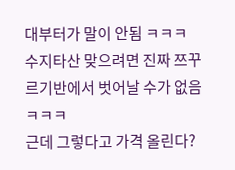대부터가 말이 안됨 ㅋㅋㅋ
수지타산 맞으려면 진짜 쯔꾸르기반에서 벗어날 수가 없음 ㅋㅋㅋ
근데 그렇다고 가격 올린다?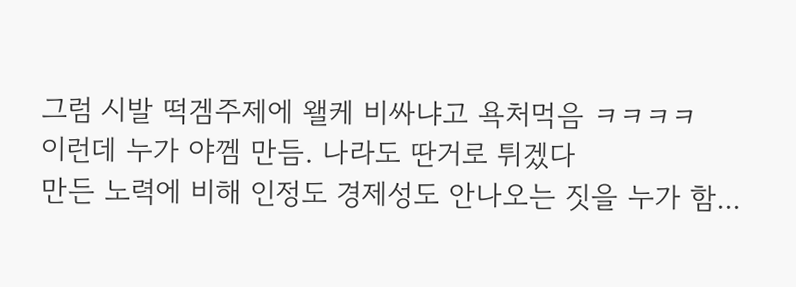그럼 시발 떡겜주제에 왤케 비싸냐고 욕처먹음 ㅋㅋㅋㅋ
이런데 누가 야껨 만듬. 나라도 딴거로 튀겠다
만든 노력에 비해 인정도 경제성도 안나오는 짓을 누가 함...